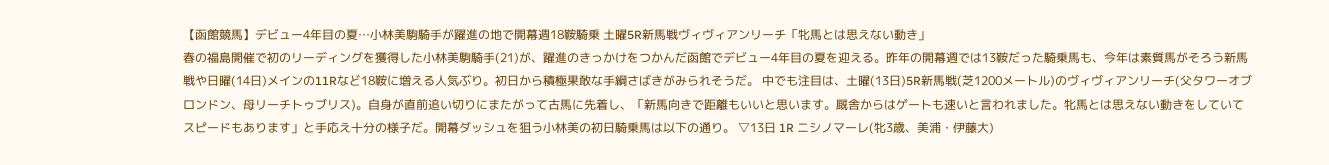【函館競馬】デビュー4年目の夏…小林美駒騎手が躍進の地で開幕週18鞍騎乗 土曜5R新馬戦ヴィヴィアンリーチ「牝馬とは思えない動き」
春の福島開催で初のリーディングを獲得した小林美駒騎手(21)が、躍進のきっかけをつかんだ函館でデビュー4年目の夏を迎える。昨年の開幕週では13鞍だった騎乗馬も、今年は素質馬がそろう新馬戦や日曜(14日)メインの11Rなど18鞍に増える人気ぶり。初日から積極果敢な手綱さばきがみられそうだ。 中でも注目は、土曜(13日)5R新馬戦(芝1200メートル)のヴィヴィアンリーチ(父タワーオブロンドン、母リーチトゥブリス)。自身が直前追い切りにまたがって古馬に先着し、「新馬向きで距離もいいと思います。厩舎からはゲートも速いと言われました。牝馬とは思えない動きをしていてスピードもあります」と手応え十分の様子だ。開幕ダッシュを狙う小林美の初日騎乗馬は以下の通り。 ▽13日 1R ニシノマーレ(牝3歳、美浦・伊藤大)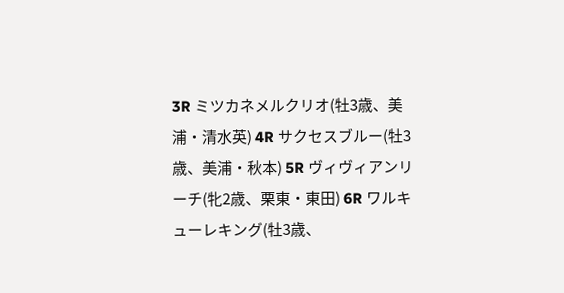3R ミツカネメルクリオ(牡3歳、美浦・清水英) 4R サクセスブルー(牡3歳、美浦・秋本) 5R ヴィヴィアンリーチ(牝2歳、栗東・東田) 6R ワルキューレキング(牡3歳、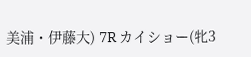美浦・伊藤大) 7R カイショー(牝3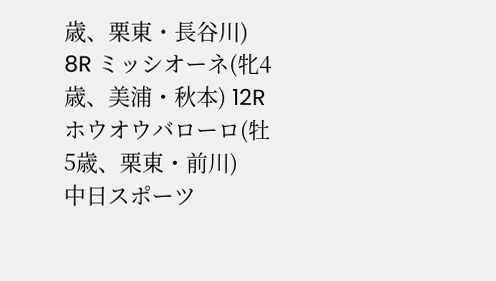歳、栗東・長谷川) 8R ミッシオーネ(牝4歳、美浦・秋本) 12R ホウオウバローロ(牡5歳、栗東・前川)
中日スポーツ